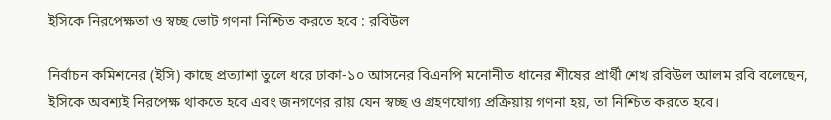ইসিকে নিরপেক্ষতা ও স্বচ্ছ ভোট গণনা নিশ্চিত করতে হবে : রবিউল

নির্বাচন কমিশনের (ইসি) কাছে প্রত্যাশা তুলে ধরে ঢাকা-১০ আসনের বিএনপি মনোনীত ধানের শীষের প্রার্থী শেখ রবিউল আলম রবি বলেছেন, ইসিকে অবশ্যই নিরপেক্ষ থাকতে হবে এবং জনগণের রায় যেন স্বচ্ছ ও গ্রহণযোগ্য প্রক্রিয়ায় গণনা হয়, তা নিশ্চিত করতে হবে।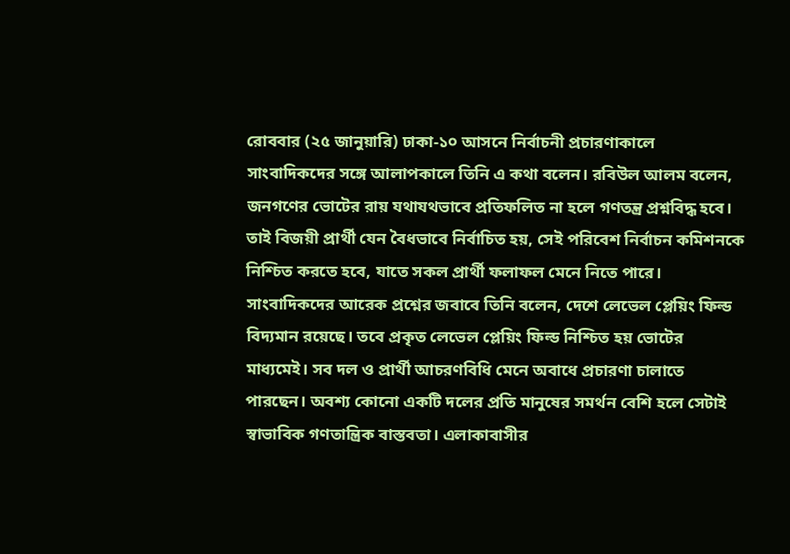রোববার (২৫ জানুয়ারি) ঢাকা-১০ আসনে নির্বাচনী প্রচারণাকালে সাংবাদিকদের সঙ্গে আলাপকালে তিনি এ কথা বলেন। রবিউল আলম বলেন, জনগণের ভোটের রায় যথাযথভাবে প্রতিফলিত না হলে গণতন্ত্র প্রশ্নবিদ্ধ হবে। তাই বিজয়ী প্রার্থী যেন বৈধভাবে নির্বাচিত হয়, সেই পরিবেশ নির্বাচন কমিশনকে নিশ্চিত করতে হবে, যাতে সকল প্রার্থী ফলাফল মেনে নিতে পারে। সাংবাদিকদের আরেক প্রশ্নের জবাবে তিনি বলেন, দেশে লেভেল প্লেয়িং ফিল্ড বিদ্যমান রয়েছে। তবে প্রকৃত লেভেল প্লেয়িং ফিল্ড নিশ্চিত হয় ভোটের মাধ্যমেই। সব দল ও প্রার্থী আচরণবিধি মেনে অবাধে প্রচারণা চালাতে পারছেন। অবশ্য কোনো একটি দলের প্রতি মানুষের সমর্থন বেশি হলে সেটাই স্বাভাবিক গণতান্ত্রিক বাস্তবতা। এলাকাবাসীর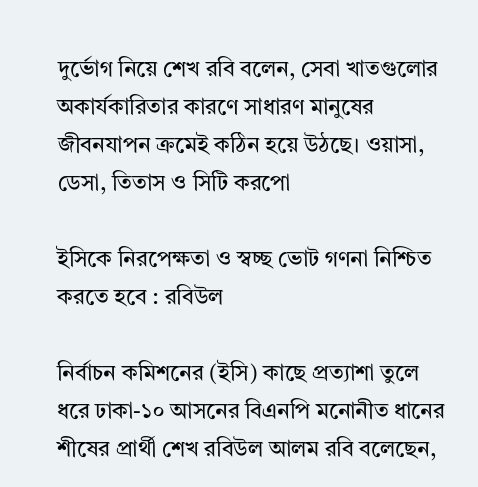দুর্ভোগ নিয়ে শেখ রবি বলেন, সেবা খাতগুলোর অকার্যকারিতার কারণে সাধারণ মানুষের জীবনযাপন ক্রমেই কঠিন হয়ে উঠছে। ওয়াসা, ডেসা, তিতাস ও সিটি করপো

ইসিকে নিরপেক্ষতা ও স্বচ্ছ ভোট গণনা নিশ্চিত করতে হবে : রবিউল

নির্বাচন কমিশনের (ইসি) কাছে প্রত্যাশা তুলে ধরে ঢাকা-১০ আসনের বিএনপি মনোনীত ধানের শীষের প্রার্থী শেখ রবিউল আলম রবি বলেছেন,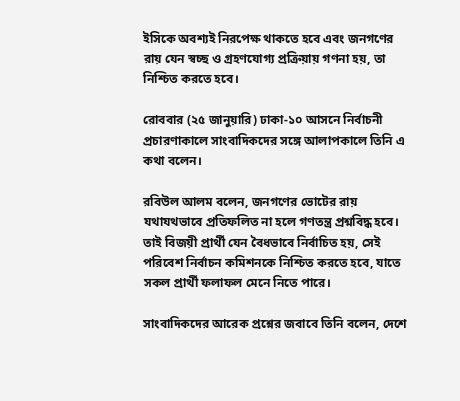ইসিকে অবশ্যই নিরপেক্ষ থাকতে হবে এবং জনগণের রায় যেন স্বচ্ছ ও গ্রহণযোগ্য প্রক্রিয়ায় গণনা হয়, তা নিশ্চিত করতে হবে।

রোববার (২৫ জানুয়ারি) ঢাকা-১০ আসনে নির্বাচনী প্রচারণাকালে সাংবাদিকদের সঙ্গে আলাপকালে তিনি এ কথা বলেন।

রবিউল আলম বলেন, জনগণের ভোটের রায় যথাযথভাবে প্রতিফলিত না হলে গণতন্ত্র প্রশ্নবিদ্ধ হবে। তাই বিজয়ী প্রার্থী যেন বৈধভাবে নির্বাচিত হয়, সেই পরিবেশ নির্বাচন কমিশনকে নিশ্চিত করতে হবে, যাতে সকল প্রার্থী ফলাফল মেনে নিতে পারে।

সাংবাদিকদের আরেক প্রশ্নের জবাবে তিনি বলেন, দেশে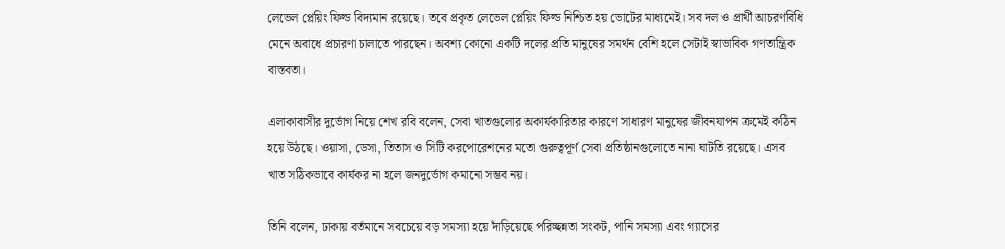লেভেল প্লেয়িং ফিল্ড বিদ্যমান রয়েছে। তবে প্রকৃত লেভেল প্লেয়িং ফিল্ড নিশ্চিত হয় ভোটের মাধ্যমেই। সব দল ও প্রার্থী আচরণবিধি মেনে অবাধে প্রচারণা চালাতে পারছেন। অবশ্য কোনো একটি দলের প্রতি মানুষের সমর্থন বেশি হলে সেটাই স্বাভাবিক গণতান্ত্রিক বাস্তবতা।

এলাকাবাসীর দুর্ভোগ নিয়ে শেখ রবি বলেন, সেবা খাতগুলোর অকার্যকারিতার কারণে সাধারণ মানুষের জীবনযাপন ক্রমেই কঠিন হয়ে উঠছে। ওয়াসা, ডেসা, তিতাস ও সিটি করপোরেশনের মতো গুরুত্বপূর্ণ সেবা প্রতিষ্ঠানগুলোতে নানা ঘাটতি রয়েছে। এসব খাত সঠিকভাবে কার্যকর না হলে জনদুর্ভোগ কমানো সম্ভব নয়।

তিনি বলেন, ঢাকায় বর্তমানে সবচেয়ে বড় সমস্যা হয়ে দাঁড়িয়েছে পরিচ্ছন্নতা সংকট, পানি সমস্যা এবং গ্যাসের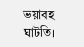ভয়াবহ ঘাটতি।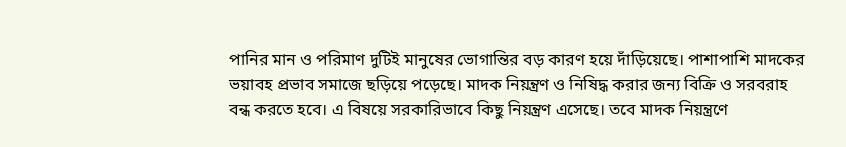পানির মান ও পরিমাণ দুটিই মানুষের ভোগান্তির বড় কারণ হয়ে দাঁড়িয়েছে। পাশাপাশি মাদকের ভয়াবহ প্রভাব সমাজে ছড়িয়ে পড়েছে। মাদক নিয়ন্ত্রণ ও নিষিদ্ধ করার জন্য বিক্রি ও সরবরাহ বন্ধ করতে হবে। এ বিষয়ে সরকারিভাবে কিছু নিয়ন্ত্রণ এসেছে। তবে মাদক নিয়ন্ত্রণে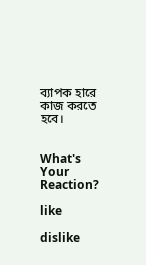ব্যাপক হারে কাজ করতে হবে।


What's Your Reaction?

like

dislike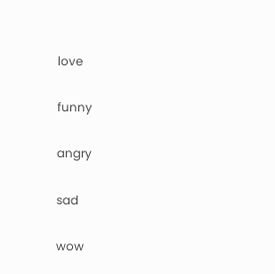love

funny

angry

sad

wow